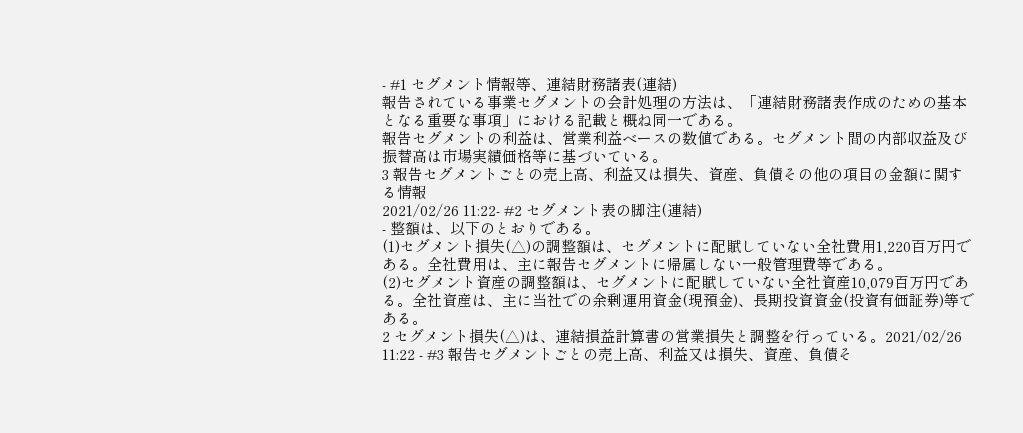- #1 セグメント情報等、連結財務諸表(連結)
報告されている事業セグメントの会計処理の方法は、「連結財務諸表作成のための基本となる重要な事項」における記載と概ね同一である。
報告セグメントの利益は、営業利益ベースの数値である。セグメント間の内部収益及び振替高は市場実績価格等に基づいている。
3 報告セグメントごとの売上高、利益又は損失、資産、負債その他の項目の金額に関する情報
2021/02/26 11:22- #2 セグメント表の脚注(連結)
- 整額は、以下のとおりである。
(1)セグメント損失(△)の調整額は、セグメントに配賦していない全社費用1,220百万円である。全社費用は、主に報告セグメントに帰属しない一般管理費等である。
(2)セグメント資産の調整額は、セグメントに配賦していない全社資産10,079百万円である。全社資産は、主に当社での余剰運用資金(現預金)、長期投資資金(投資有価証券)等である。
2 セグメント損失(△)は、連結損益計算書の営業損失と調整を行っている。2021/02/26 11:22 - #3 報告セグメントごとの売上高、利益又は損失、資産、負債そ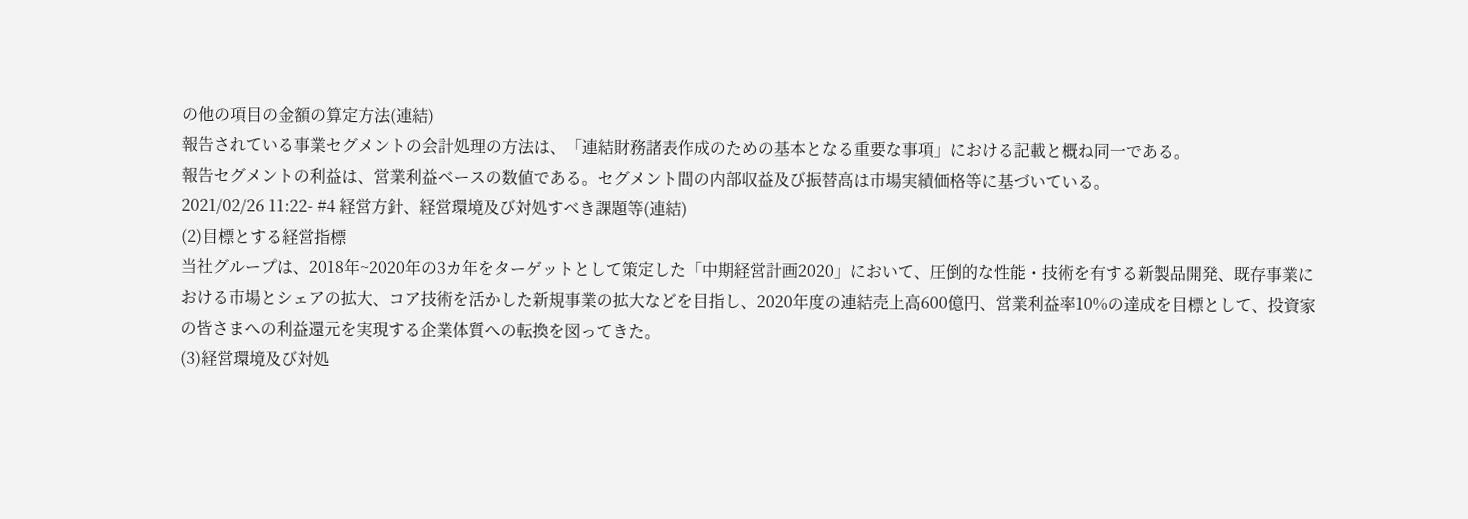の他の項目の金額の算定方法(連結)
報告されている事業セグメントの会計処理の方法は、「連結財務諸表作成のための基本となる重要な事項」における記載と概ね同一である。
報告セグメントの利益は、営業利益ベースの数値である。セグメント間の内部収益及び振替高は市場実績価格等に基づいている。
2021/02/26 11:22- #4 経営方針、経営環境及び対処すべき課題等(連結)
(2)目標とする経営指標
当社グループは、2018年~2020年の3カ年をターゲットとして策定した「中期経営計画2020」において、圧倒的な性能・技術を有する新製品開発、既存事業における市場とシェアの拡大、コア技術を活かした新規事業の拡大などを目指し、2020年度の連結売上高600億円、営業利益率10%の達成を目標として、投資家の皆さまへの利益還元を実現する企業体質への転換を図ってきた。
(3)経営環境及び対処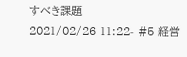すべき課題
2021/02/26 11:22- #5 経営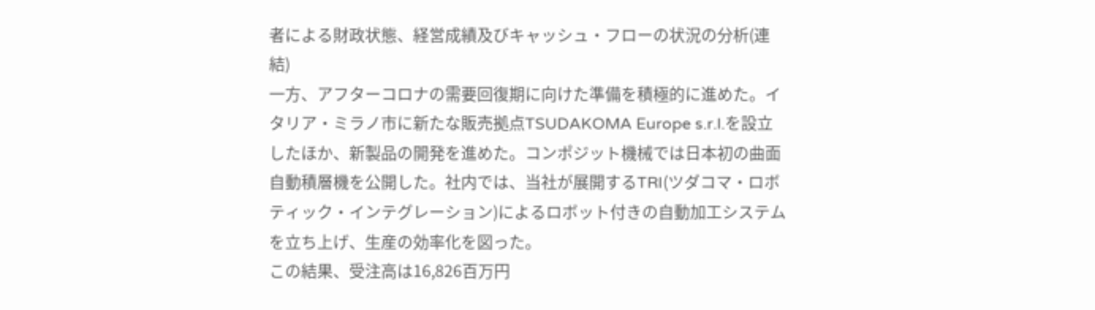者による財政状態、経営成績及びキャッシュ・フローの状況の分析(連結)
一方、アフターコロナの需要回復期に向けた準備を積極的に進めた。イタリア・ミラノ市に新たな販売拠点TSUDAKOMA Europe s.r.l.を設立したほか、新製品の開発を進めた。コンポジット機械では日本初の曲面自動積層機を公開した。社内では、当社が展開するTRI(ツダコマ・ロボティック・インテグレーション)によるロボット付きの自動加工システムを立ち上げ、生産の効率化を図った。
この結果、受注高は16,826百万円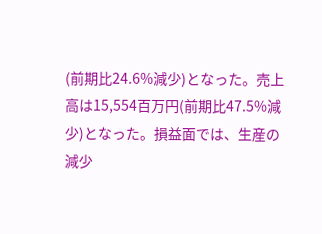(前期比24.6%減少)となった。売上高は15,554百万円(前期比47.5%減少)となった。損益面では、生産の減少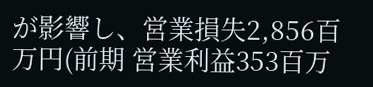が影響し、営業損失2,856百万円(前期 営業利益353百万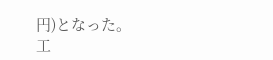円)となった。
工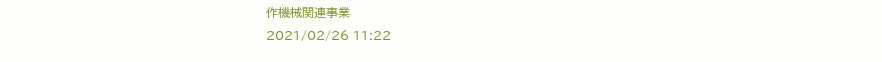作機械関連事業
2021/02/26 11:22